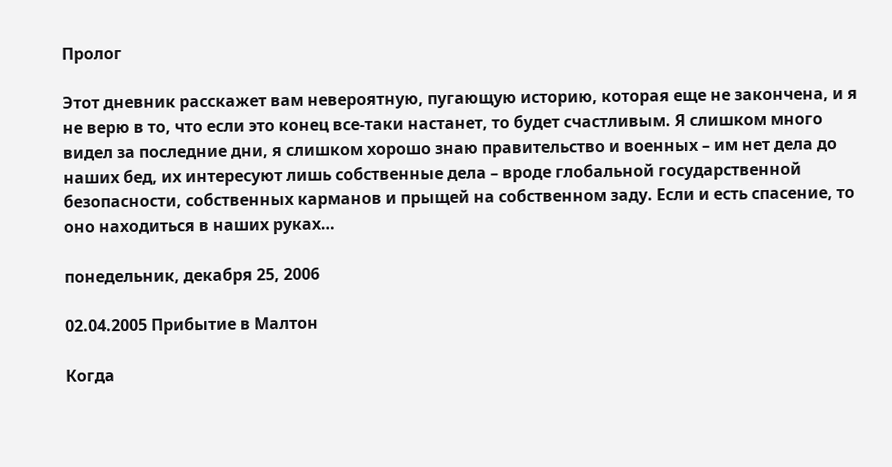Пролог

Этот дневник расскажет вам невероятную, пугающую историю, которая еще не закончена, и я не верю в то, что если это конец все-таки настанет, то будет счастливым. Я слишком много видел за последние дни, я слишком хорошо знаю правительство и военных – им нет дела до наших бед, их интересуют лишь собственные дела – вроде глобальной государственной безопасности, собственных карманов и прыщей на собственном заду. Если и есть спасение, то оно находиться в наших руках…

понедельник, декабря 25, 2006

02.04.2005 Прибытие в Малтон

Когда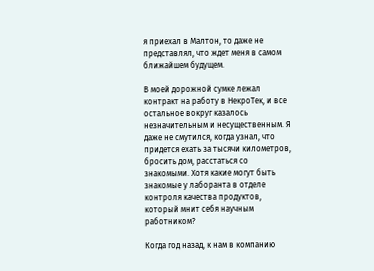я приехал в Малтон, то даже не представлял, что ждет меня в самом ближайшем будущем.

В моей дорожной сумке лежал контракт на работу в НекроТек, и все остальное вокруг казалось незначительным и несущественным. Я даже не смутился, когда узнал, что придется ехать за тысячи километров, бросить дом, расстаться со знакомыми. Хотя какие могут быть знакомые у лаборанта в отделе контроля качества продуктов, который мнит себя научным работником?

Когда год назад, к нам в компанию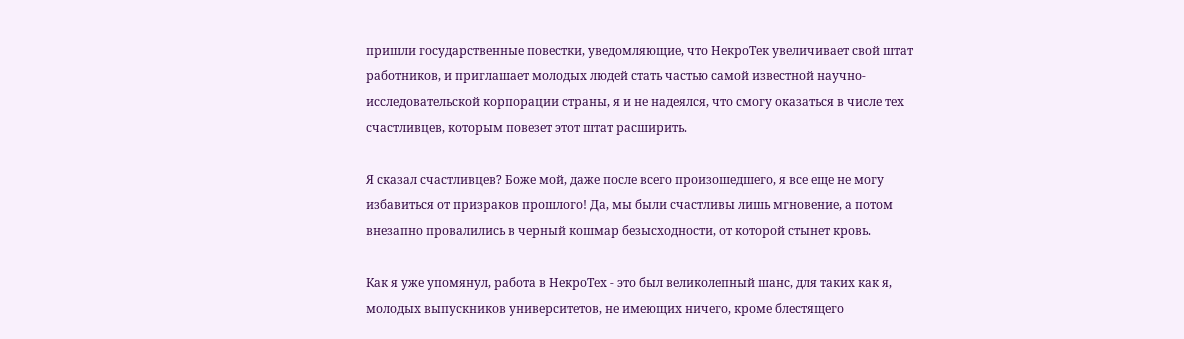пришли государственные повестки, уведомляющие, что НекроТек увеличивает свой штат работников, и приглашает молодых людей стать частью самой известной научно-исследовательской корпорации страны, я и не надеялся, что смогу оказаться в числе тех счастливцев, которым повезет этот штат расширить.

Я сказал счастливцев? Боже мой, даже после всего произошедшего, я все еще не могу избавиться от призраков прошлого! Да, мы были счастливы лишь мгновение, а потом внезапно провалились в черный кошмар безысходности, от которой стынет кровь.

Как я уже упомянул, работа в НекроТех - это был великолепный шанс, для таких как я, молодых выпускников университетов, не имеющих ничего, кроме блестящего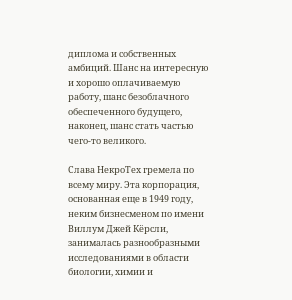диплома и собственных амбиций. Шанс на интересную и хорошо оплачиваемую работу, шанс безоблачного обеспеченного будущего, наконец, шанс стать частью чего-то великого.

Слава НекроТех гремела по всему миру. Эта корпорация, основанная еще в 1949 году, неким бизнесменом по имени Виллум Джей Кёрсли, занималась разнообразными исследованиями в области биологии, химии и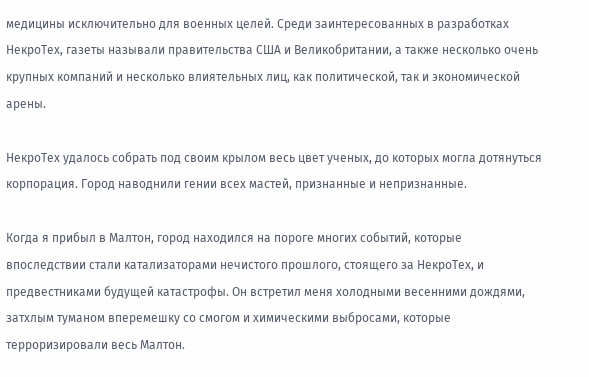медицины исключительно для военных целей. Среди заинтересованных в разработках НекроТех, газеты называли правительства США и Великобритании, а также несколько очень крупных компаний и несколько влиятельных лиц, как политической, так и экономической арены.

НекроТех удалось собрать под своим крылом весь цвет ученых, до которых могла дотянуться корпорация. Город наводнили гении всех мастей, признанные и непризнанные.

Когда я прибыл в Малтон, город находился на пороге многих событий, которые впоследствии стали катализаторами нечистого прошлого, стоящего за НекроТех, и предвестниками будущей катастрофы. Он встретил меня холодными весенними дождями, затхлым туманом вперемешку со смогом и химическими выбросами, которые терроризировали весь Малтон.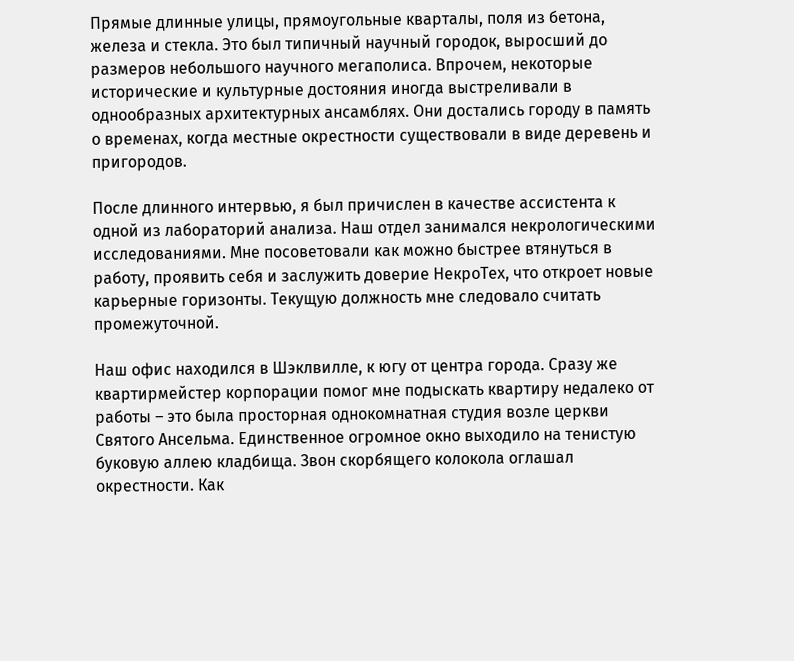Прямые длинные улицы, прямоугольные кварталы, поля из бетона, железа и стекла. Это был типичный научный городок, выросший до размеров небольшого научного мегаполиса. Впрочем, некоторые исторические и культурные достояния иногда выстреливали в однообразных архитектурных ансамблях. Они достались городу в память о временах, когда местные окрестности существовали в виде деревень и пригородов.

После длинного интервью, я был причислен в качестве ассистента к одной из лабораторий анализа. Наш отдел занимался некрологическими исследованиями. Мне посоветовали как можно быстрее втянуться в работу, проявить себя и заслужить доверие НекроТех, что откроет новые карьерные горизонты. Текущую должность мне следовало считать промежуточной.

Наш офис находился в Шэклвилле, к югу от центра города. Сразу же квартирмейстер корпорации помог мне подыскать квартиру недалеко от работы – это была просторная однокомнатная студия возле церкви Святого Ансельма. Единственное огромное окно выходило на тенистую буковую аллею кладбища. Звон скорбящего колокола оглашал окрестности. Как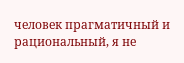человек прагматичный и рациональный, я не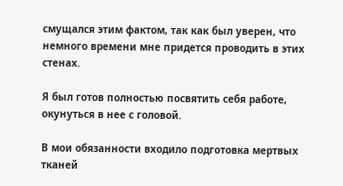смущался этим фактом, так как был уверен, что немного времени мне придется проводить в этих стенах.

Я был готов полностью посвятить себя работе, окунуться в нее с головой.

В мои обязанности входило подготовка мертвых тканей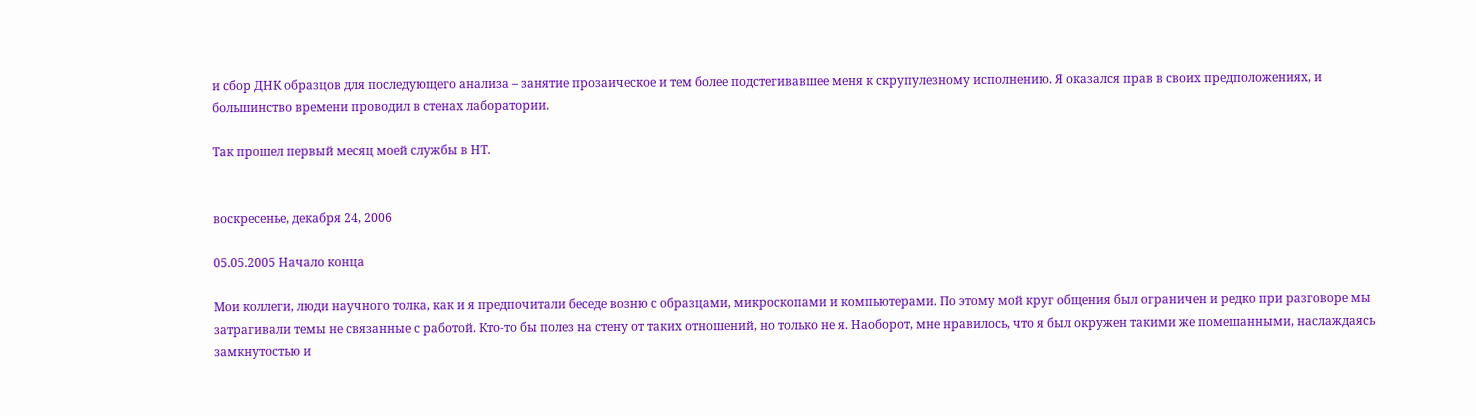и сбор ДНК образцов для последующего анализа – занятие прозаическое и тем более подстегивавшее меня к скрупулезному исполнению. Я оказался прав в своих предположениях, и большинство времени проводил в стенах лаборатории.

Так прошел первый месяц моей службы в НТ.


воскресенье, декабря 24, 2006

05.05.2005 Начало конца

Мои коллеги, люди научного толка, как и я предпочитали беседе возню с образцами, микроскопами и компьютерами. По этому мой круг общения был ограничен и редко при разговоре мы затрагивали темы не связанные с работой. Кто-то бы полез на стену от таких отношений, но только не я. Наоборот, мне нравилось, что я был окружен такими же помешанными, наслаждаясь замкнутостью и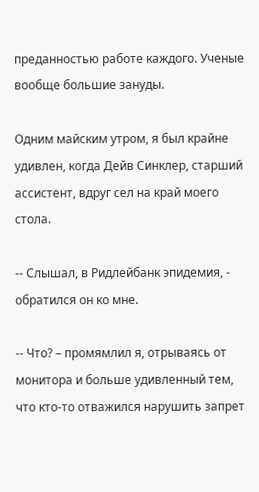преданностью работе каждого. Ученые вообще большие зануды.

Одним майским утром, я был крайне удивлен, когда Дейв Синклер, старший ассистент, вдруг сел на край моего стола.

-- Слышал, в Ридлейбанк эпидемия, - обратился он ко мне.

-- Что? – промямлил я, отрываясь от монитора и больше удивленный тем, что кто-то отважился нарушить запрет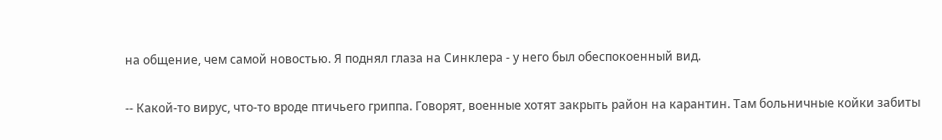на общение, чем самой новостью. Я поднял глаза на Синклера - у него был обеспокоенный вид.

-- Какой-то вирус, что-то вроде птичьего гриппа. Говорят, военные хотят закрыть район на карантин. Там больничные койки забиты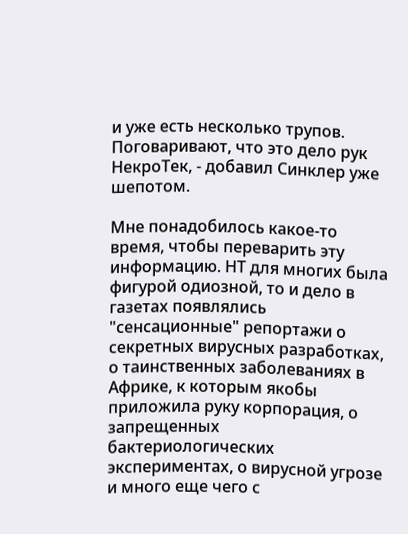и уже есть несколько трупов. Поговаривают, что это дело рук НекроТек, - добавил Синклер уже шепотом.

Мне понадобилось какое-то время, чтобы переварить эту информацию. НТ для многих была фигурой одиозной, то и дело в газетах появлялись "сенсационные" репортажи о секретных вирусных разработках, о таинственных заболеваниях в Африке, к которым якобы приложила руку корпорация, о запрещенных бактериологических экспериментах, о вирусной угрозе и много еще чего с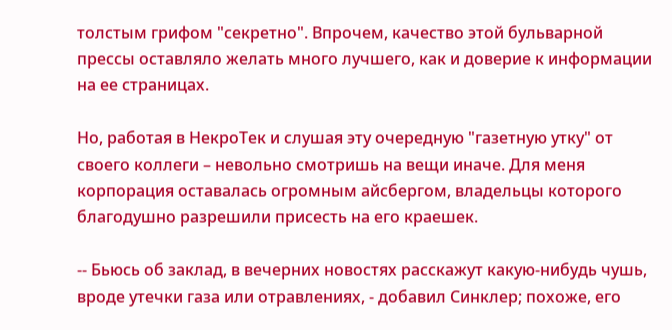толстым грифом "секретно". Впрочем, качество этой бульварной прессы оставляло желать много лучшего, как и доверие к информации на ее страницах.

Но, работая в НекроТек и слушая эту очередную "газетную утку" от своего коллеги – невольно смотришь на вещи иначе. Для меня корпорация оставалась огромным айсбергом, владельцы которого благодушно разрешили присесть на его краешек.

-- Бьюсь об заклад, в вечерних новостях расскажут какую-нибудь чушь, вроде утечки газа или отравлениях, - добавил Синклер; похоже, его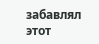забавлял этот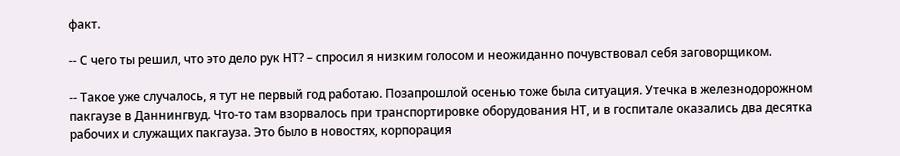факт.

-- С чего ты решил, что это дело рук НТ? – спросил я низким голосом и неожиданно почувствовал себя заговорщиком.

-- Такое уже случалось, я тут не первый год работаю. Позапрошлой осенью тоже была ситуация. Утечка в железнодорожном пакгаузе в Даннингвуд. Что-то там взорвалось при транспортировке оборудования НТ, и в госпитале оказались два десятка рабочих и служащих пакгауза. Это было в новостях, корпорация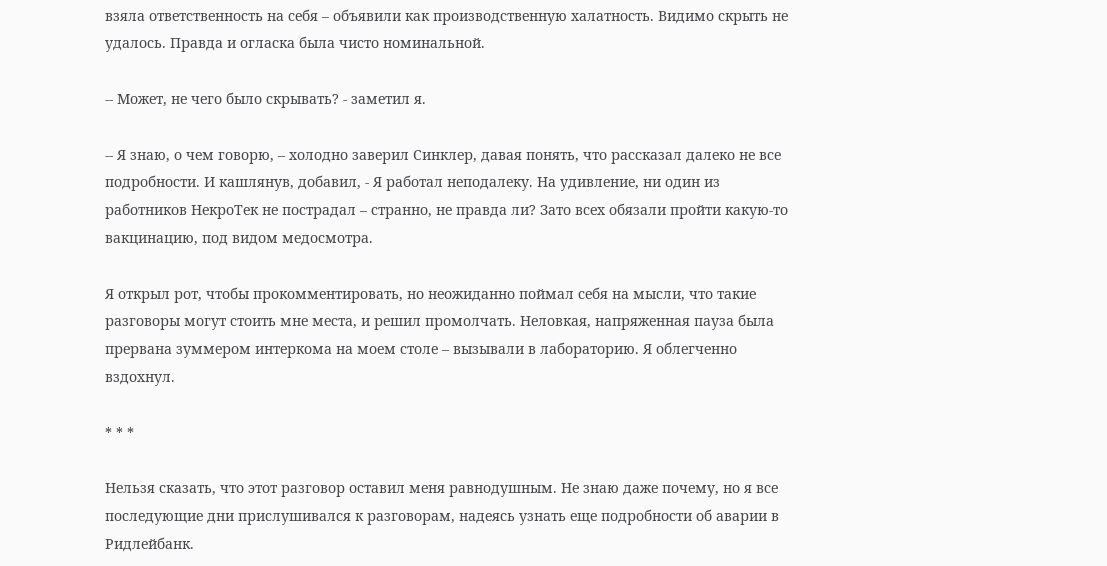взяла ответственность на себя – объявили как производственную халатность. Видимо скрыть не удалось. Правда и огласка была чисто номинальной.

-- Может, не чего было скрывать? - заметил я.

-- Я знаю, о чем говорю, – холодно заверил Синклер, давая понять, что рассказал далеко не все подробности. И кашлянув, добавил, - Я работал неподалеку. На удивление, ни один из работников НекроТек не пострадал – странно, не правда ли? Зато всех обязали пройти какую-то вакцинацию, под видом медосмотра.

Я открыл рот, чтобы прокомментировать, но неожиданно поймал себя на мысли, что такие разговоры могут стоить мне места, и решил промолчать. Неловкая, напряженная пауза была прервана зуммером интеркома на моем столе – вызывали в лабораторию. Я облегченно вздохнул.

* * *

Нельзя сказать, что этот разговор оставил меня равнодушным. Не знаю даже почему, но я все последующие дни прислушивался к разговорам, надеясь узнать еще подробности об аварии в Ридлейбанк.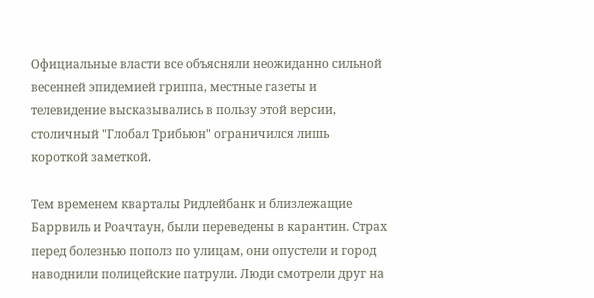Официальные власти все объясняли неожиданно сильной весенней эпидемией гриппа, местные газеты и телевидение высказывались в пользу этой версии, столичный "Глобал Трибьюн" ограничился лишь короткой заметкой.

Тем временем кварталы Ридлейбанк и близлежащие Баррвиль и Роачтаун, были переведены в карантин. Страх перед болезнью пополз по улицам, они опустели и город наводнили полицейские патрули. Люди смотрели друг на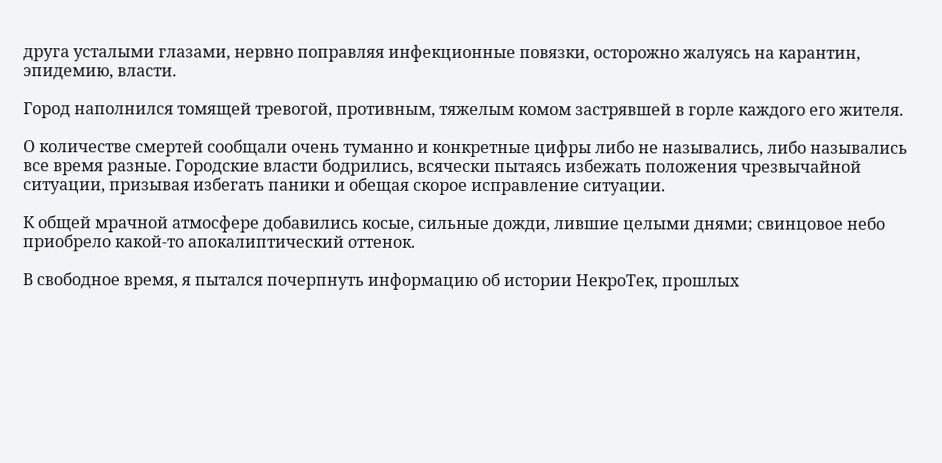друга усталыми глазами, нервно поправляя инфекционные повязки, осторожно жалуясь на карантин, эпидемию, власти.

Город наполнился томящей тревогой, противным, тяжелым комом застрявшей в горле каждого его жителя.

О количестве смертей сообщали очень туманно и конкретные цифры либо не назывались, либо назывались все время разные. Городские власти бодрились, всячески пытаясь избежать положения чрезвычайной ситуации, призывая избегать паники и обещая скорое исправление ситуации.

К общей мрачной атмосфере добавились косые, сильные дожди, лившие целыми днями; свинцовое небо приобрело какой-то апокалиптический оттенок.

В свободное время, я пытался почерпнуть информацию об истории НекроТек, прошлых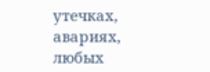утечках, авариях, любых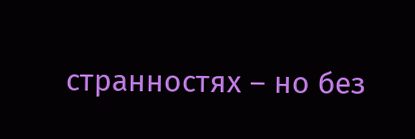странностях – но без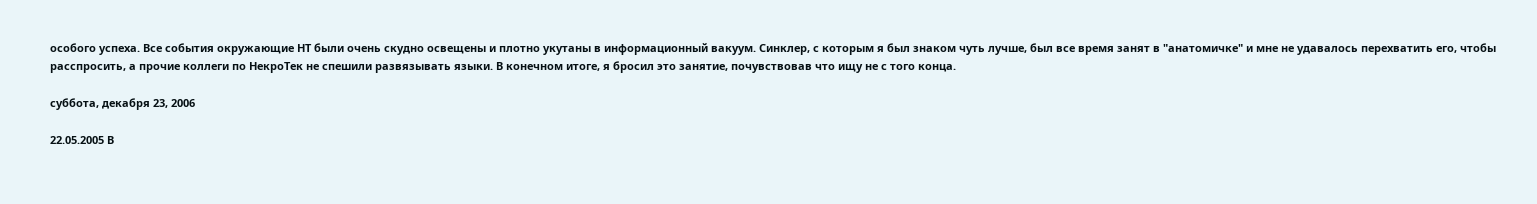особого успеха. Все события окружающие НТ были очень скудно освещены и плотно укутаны в информационный вакуум. Синклер, с которым я был знаком чуть лучше, был все время занят в "анатомичке" и мне не удавалось перехватить его, чтобы расспросить, а прочие коллеги по НекроТек не спешили развязывать языки. В конечном итоге, я бросил это занятие, почувствовав что ищу не с того конца.

суббота, декабря 23, 2006

22.05.2005 В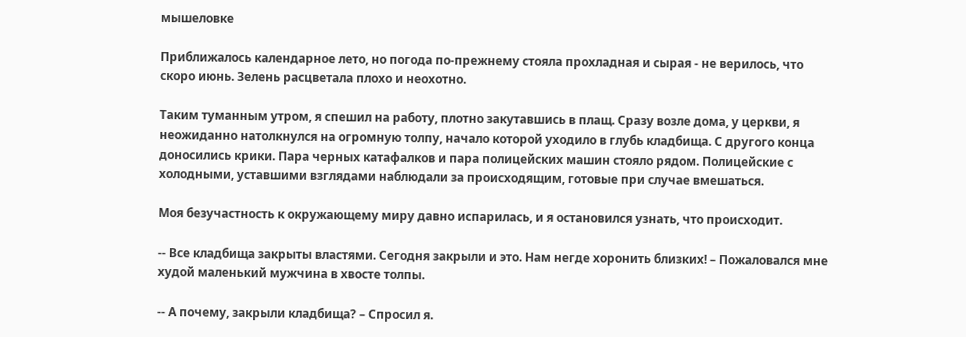мышеловке

Приближалось календарное лето, но погода по-прежнему стояла прохладная и сырая - не верилось, что скоро июнь. Зелень расцветала плохо и неохотно.

Таким туманным утром, я спешил на работу, плотно закутавшись в плащ. Сразу возле дома, у церкви, я неожиданно натолкнулся на огромную толпу, начало которой уходило в глубь кладбища. С другого конца доносились крики. Пара черных катафалков и пара полицейских машин стояло рядом. Полицейские с холодными, уставшими взглядами наблюдали за происходящим, готовые при случае вмешаться.

Моя безучастность к окружающему миру давно испарилась, и я остановился узнать, что происходит.

-- Все кладбища закрыты властями. Сегодня закрыли и это. Нам негде хоронить близких! – Пожаловался мне худой маленький мужчина в хвосте толпы.

-- А почему, закрыли кладбища? – Спросил я.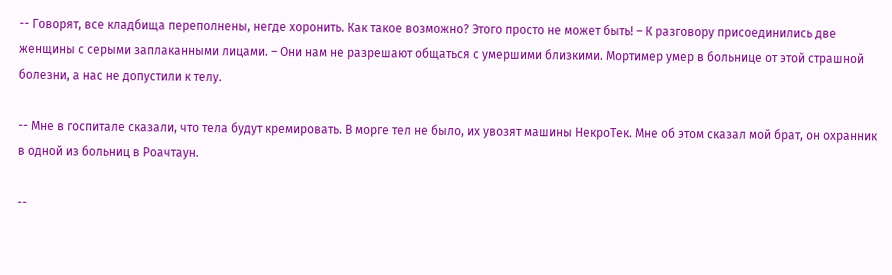-- Говорят, все кладбища переполнены, негде хоронить. Как такое возможно? Этого просто не может быть! – К разговору присоединились две женщины с серыми заплаканными лицами. – Они нам не разрешают общаться с умершими близкими. Мортимер умер в больнице от этой страшной болезни, а нас не допустили к телу.

-- Мне в госпитале сказали, что тела будут кремировать. В морге тел не было, их увозят машины НекроТек. Мне об этом сказал мой брат, он охранник в одной из больниц в Роачтаун.

--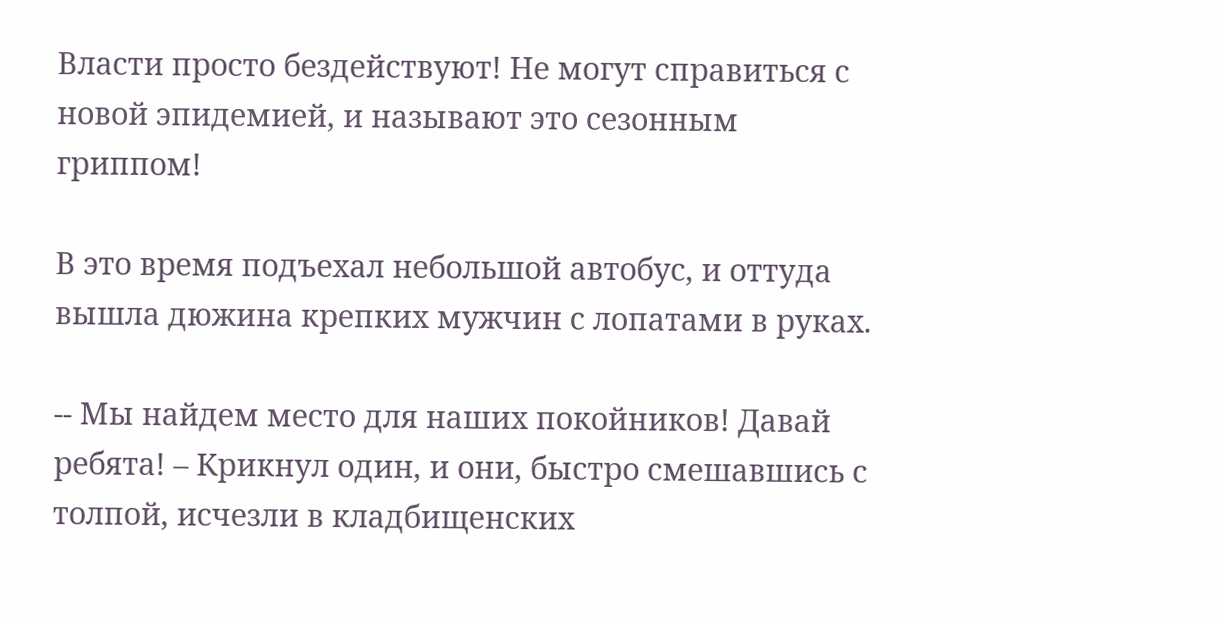Власти просто бездействуют! Не могут справиться с новой эпидемией, и называют это сезонным гриппом!

В это время подъехал небольшой автобус, и оттуда вышла дюжина крепких мужчин с лопатами в руках.

-- Мы найдем место для наших покойников! Давай ребята! – Крикнул один, и они, быстро смешавшись с толпой, исчезли в кладбищенских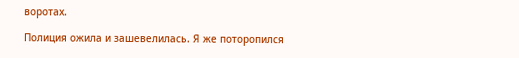воротах.

Полиция ожила и зашевелилась. Я же поторопился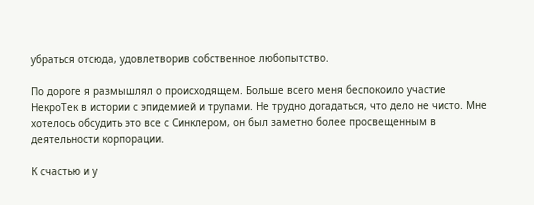убраться отсюда, удовлетворив собственное любопытство.

По дороге я размышлял о происходящем. Больше всего меня беспокоило участие НекроТек в истории с эпидемией и трупами. Не трудно догадаться, что дело не чисто. Мне хотелось обсудить это все с Синклером, он был заметно более просвещенным в деятельности корпорации.

К счастью и у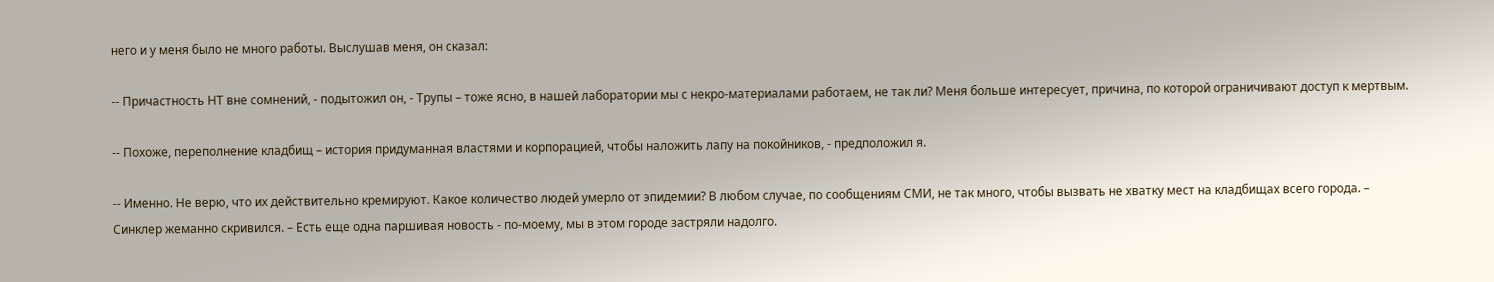него и у меня было не много работы. Выслушав меня, он сказал:

-- Причастность НТ вне сомнений, - подытожил он, - Трупы – тоже ясно, в нашей лаборатории мы с некро-материалами работаем, не так ли? Меня больше интересует, причина, по которой ограничивают доступ к мертвым.

-- Похоже, переполнение кладбищ – история придуманная властями и корпорацией, чтобы наложить лапу на покойников, - предположил я.

-- Именно. Не верю, что их действительно кремируют. Какое количество людей умерло от эпидемии? В любом случае, по сообщениям СМИ, не так много, чтобы вызвать не хватку мест на кладбищах всего города. – Синклер жеманно скривился. – Есть еще одна паршивая новость - по-моему, мы в этом городе застряли надолго.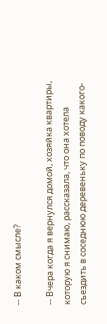-- В каком смысле?

-- Вчера когда я вернулся домой, хозяйка квартиры, которую я снимаю, рассказала, что она хотела съездить в соседнюю деревеньку по поводу какого-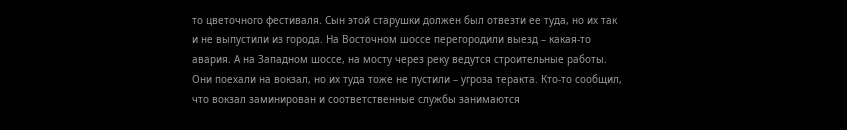то цветочного фестиваля. Сын этой старушки должен был отвезти ее туда, но их так и не выпустили из города. На Восточном шоссе перегородили выезд – какая-то авария. А на Западном шоссе, на мосту через реку ведутся строительные работы. Они поехали на вокзал, но их туда тоже не пустили – угроза теракта. Кто-то сообщил, что вокзал заминирован и соответственные службы занимаются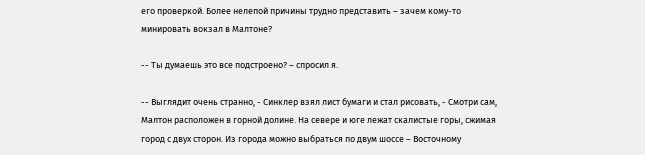его проверкой. Более нелепой причины трудно представить – зачем кому-то минировать вокзал в Малтоне?

-- Ты думаешь это все подстроено? – спросил я.

-- Выглядит очень странно, - Синклер взял лист бумаги и стал рисовать, - Смотри сам, Малтон расположен в горной долине. На севере и юге лежат скалистые горы, сжимая город с двух сторон. Из города можно выбраться по двум шоссе – Восточному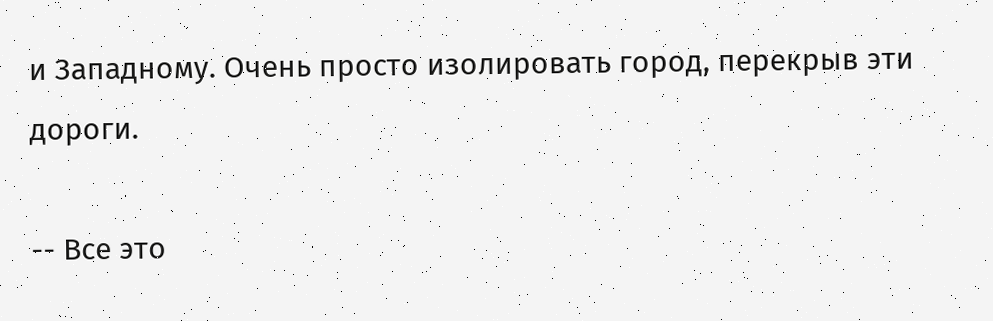и Западному. Очень просто изолировать город, перекрыв эти дороги.

-- Все это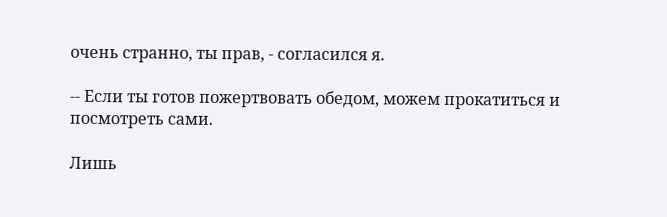очень странно, ты прав, - согласился я.

-- Если ты готов пожертвовать обедом, можем прокатиться и посмотреть сами.

Лишь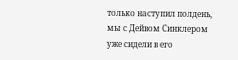только наступил полдень, мы с Дейвом Синклером уже сидели в его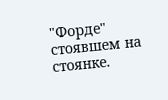"Форде" стоявшем на стоянке.